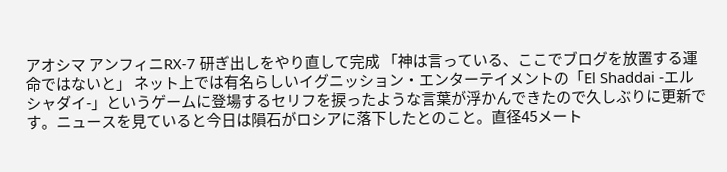アオシマ アンフィニRX-7 研ぎ出しをやり直して完成 「神は言っている、ここでブログを放置する運命ではないと」 ネット上では有名らしいイグニッション・エンターテイメントの「El Shaddai -エルシャダイ-」というゲームに登場するセリフを捩ったような言葉が浮かんできたので久しぶりに更新です。ニュースを見ていると今日は隕石がロシアに落下したとのこと。直径45メート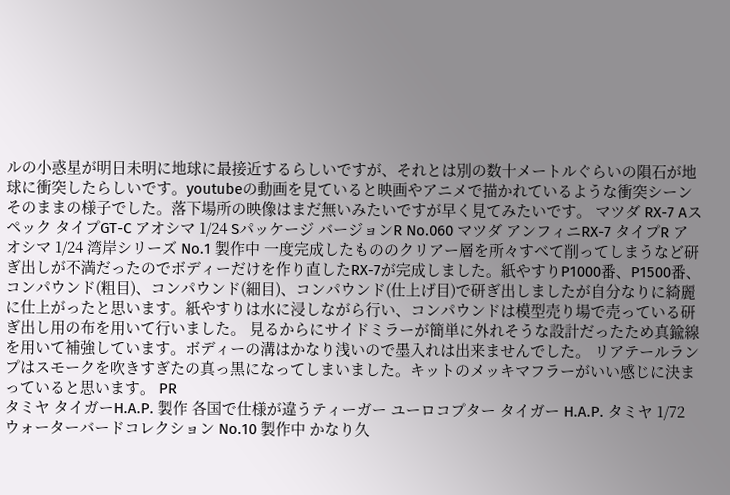ルの小惑星が明日未明に地球に最接近するらしいですが、それとは別の数十メートルぐらいの隕石が地球に衝突したらしいです。youtubeの動画を見ていると映画やアニメで描かれているような衝突シーンそのままの様子でした。落下場所の映像はまだ無いみたいですが早く見てみたいです。 マツダ RX-7 Aスペック タイプGT-C アオシマ 1/24 Sパッケージ バージョンR No.060 マツダ アンフィニRX-7 タイプR アオシマ 1/24 湾岸シリーズ No.1 製作中 一度完成したもののクリアー層を所々すべて削ってしまうなど研ぎ出しが不満だったのでボディーだけを作り直したRX-7が完成しました。紙やすりP1000番、P1500番、コンパウンド(粗目)、コンパウンド(細目)、コンパウンド(仕上げ目)で研ぎ出しましたが自分なりに綺麗に仕上がったと思います。紙やすりは水に浸しながら行い、コンパウンドは模型売り場で売っている研ぎ出し用の布を用いて行いました。 見るからにサイドミラーが簡単に外れそうな設計だったため真鍮線を用いて補強しています。ボディーの溝はかなり浅いので墨入れは出来ませんでした。 リアテールランプはスモークを吹きすぎたの真っ黒になってしまいました。キットのメッキマフラーがいい感じに決まっていると思います。 PR
タミヤ タイガーH.A.P. 製作 各国で仕様が違うティーガー ユーロコプター タイガー H.A.P. タミヤ 1/72 ウォーターバードコレクション No.10 製作中 かなり久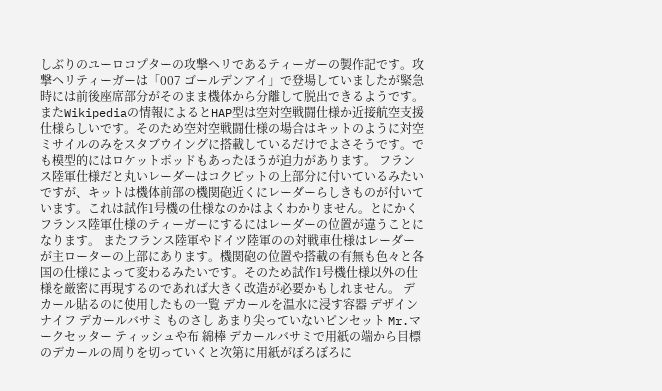しぶりのユーロコプターの攻撃ヘリであるティーガーの製作記です。攻撃ヘリティーガーは「007 ゴールデンアイ」で登場していましたが緊急時には前後座席部分がそのまま機体から分離して脱出できるようです。 またWikipediaの情報によるとHAP型は空対空戦闘仕様か近接航空支援仕様らしいです。そのため空対空戦闘仕様の場合はキットのように対空ミサイルのみをスタブウイングに搭載しているだけでよさそうです。でも模型的にはロケットポッドもあったほうが迫力があります。 フランス陸軍仕様だと丸いレーダーはコクピットの上部分に付いているみたいですが、キットは機体前部の機関砲近くにレーダーらしきものが付いています。これは試作1号機の仕様なのかはよくわかりません。とにかくフランス陸軍仕様のティーガーにするにはレーダーの位置が違うことになります。 またフランス陸軍やドイツ陸軍のの対戦車仕様はレーダーが主ローターの上部にあります。機関砲の位置や搭載の有無も色々と各国の仕様によって変わるみたいです。そのため試作1号機仕様以外の仕様を厳密に再現するのであれば大きく改造が必要かもしれません。 デカール貼るのに使用したもの一覧 デカールを温水に浸す容器 デザインナイフ デカールバサミ ものさし あまり尖っていないピンセット Mr.マークセッター ティッシュや布 綿棒 デカールバサミで用紙の端から目標のデカールの周りを切っていくと次第に用紙がぼろぼろに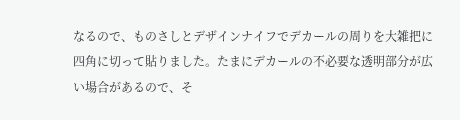なるので、ものさしとデザインナイフでデカールの周りを大雑把に四角に切って貼りました。たまにデカールの不必要な透明部分が広い場合があるので、そ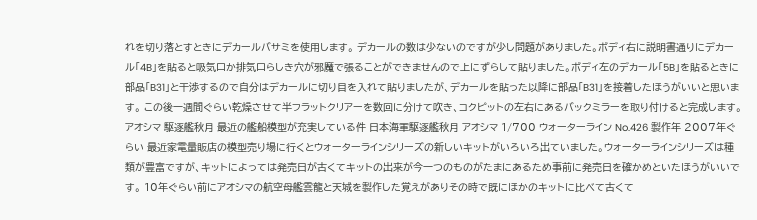れを切り落とすときにデカールバサミを使用します。 デカールの数は少ないのですが少し問題がありました。ボディ右に説明書通りにデカール「4B」を貼ると吸気口か排気口らしき穴が邪魔で張ることができませんので上にずらして貼りました。ボディ左のデカール「5B」を貼るときに部品「B31」と干渉するので自分はデカールに切り目を入れて貼りましたが、デカールを貼った以降に部品「B31」を接着したほうがいいと思います。 この後一週間ぐらい乾燥させて半フラットクリアーを数回に分けて吹き、コクピットの左右にあるバックミラーを取り付けると完成します。
アオシマ 駆逐艦秋月 最近の艦船模型が充実している件 日本海軍駆逐艦秋月 アオシマ 1/700 ウォーターライン No.426 製作年 2007年ぐらい 最近家電量販店の模型売り場に行くとウォーターラインシリーズの新しいキットがいろいろ出ていました。ウォーターラインシリーズは種類が豊富ですが、キットによっては発売日が古くてキットの出来が今一つのものがたまにあるため事前に発売日を確かめといたほうがいいです。 10年ぐらい前にアオシマの航空母艦雲龍と天城を製作した覚えがありその時で既にほかのキットに比べて古くて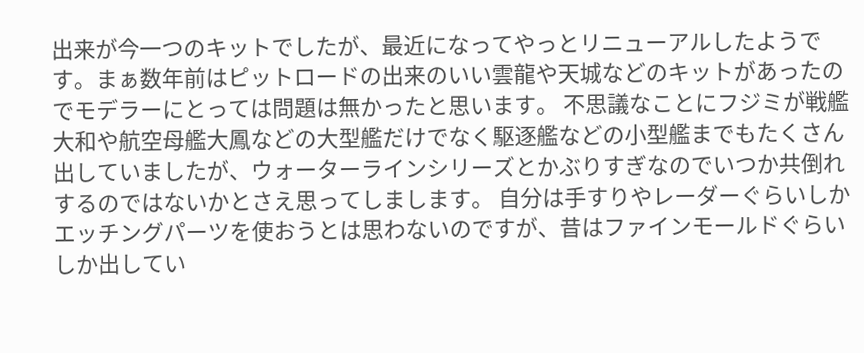出来が今一つのキットでしたが、最近になってやっとリニューアルしたようです。まぁ数年前はピットロードの出来のいい雲龍や天城などのキットがあったのでモデラーにとっては問題は無かったと思います。 不思議なことにフジミが戦艦大和や航空母艦大鳳などの大型艦だけでなく駆逐艦などの小型艦までもたくさん出していましたが、ウォーターラインシリーズとかぶりすぎなのでいつか共倒れするのではないかとさえ思ってしまします。 自分は手すりやレーダーぐらいしかエッチングパーツを使おうとは思わないのですが、昔はファインモールドぐらいしか出してい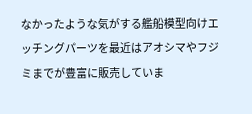なかったような気がする艦船模型向けエッチングパーツを最近はアオシマやフジミまでが豊富に販売していま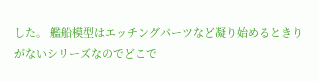した。 艦船模型はエッチングパーツなど凝り始めるときりがないシリーズなのでどこで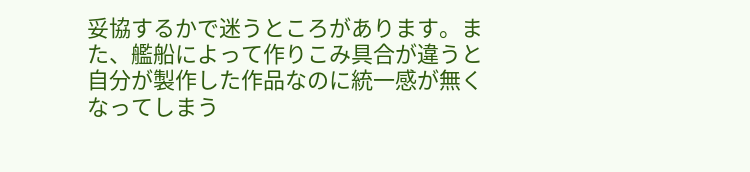妥協するかで迷うところがあります。また、艦船によって作りこみ具合が違うと自分が製作した作品なのに統一感が無くなってしまう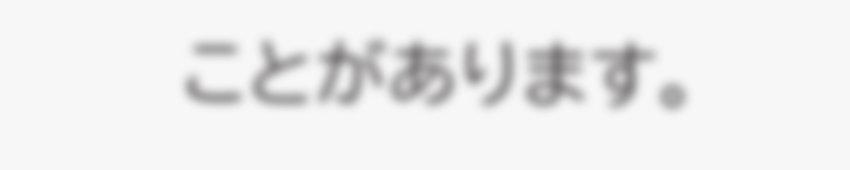ことがあります。